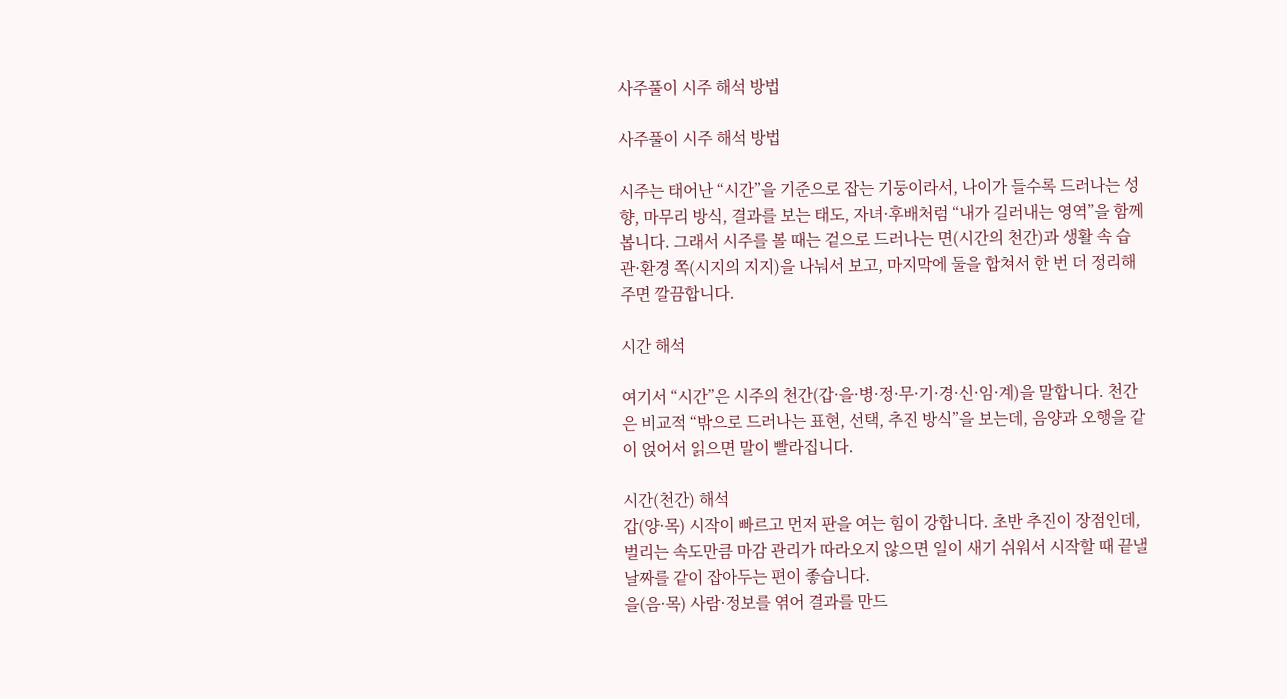사주풀이 시주 해석 방법

사주풀이 시주 해석 방법

시주는 태어난 “시간”을 기준으로 잡는 기둥이라서, 나이가 들수록 드러나는 성향, 마무리 방식, 결과를 보는 태도, 자녀·후배처럼 “내가 길러내는 영역”을 함께 봅니다. 그래서 시주를 볼 때는 겉으로 드러나는 면(시간의 천간)과 생활 속 습관·환경 쪽(시지의 지지)을 나눠서 보고, 마지막에 둘을 합쳐서 한 번 더 정리해주면 깔끔합니다.

시간 해석

여기서 “시간”은 시주의 천간(갑·을·병·정·무·기·경·신·임·계)을 말합니다. 천간은 비교적 “밖으로 드러나는 표현, 선택, 추진 방식”을 보는데, 음양과 오행을 같이 얹어서 읽으면 말이 빨라집니다.

시간(천간) 해석
갑(양·목) 시작이 빠르고 먼저 판을 여는 힘이 강합니다. 초반 추진이 장점인데, 벌리는 속도만큼 마감 관리가 따라오지 않으면 일이 새기 쉬워서 시작할 때 끝낼 날짜를 같이 잡아두는 편이 좋습니다.
을(음·목) 사람·정보를 엮어 결과를 만드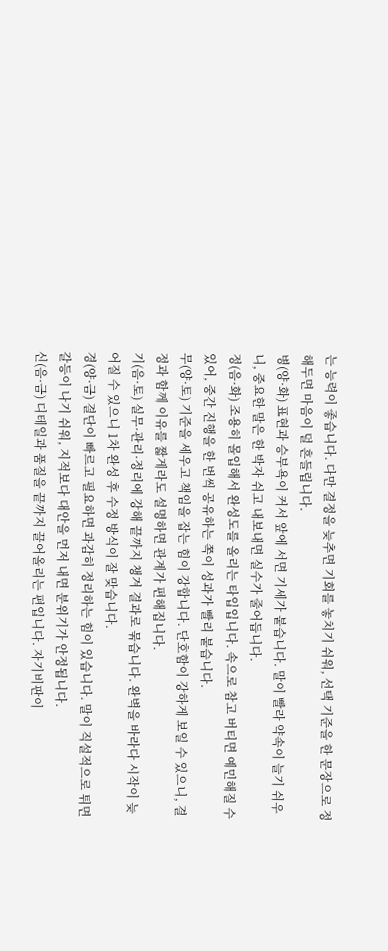는 능력이 좋습니다. 다만 결정을 늦추면 기회를 놓치기 쉬워, 선택 기준을 한 문장으로 정해두면 마음이 덜 흔들립니다.
병(양·화) 표현과 승부욕이 커서 앞에 서면 기세가 붙습니다. 말이 빨라 약속이 늘기 쉬우니, 중요한 말은 한 박자 쉬고 내보내면 실수가 줄어듭니다.
정(음·화) 조용히 몰입해서 완성도를 올리는 타입입니다. 속으로 참고 버티면 예민해질 수 있어, 중간 진행을 한 번씩 공유하는 쪽이 성과가 빨리 붙습니다.
무(양·토) 기준을 세우고 책임을 잡는 힘이 강합니다. 단호함이 강하게 보일 수 있으니, 결정과 함께 이유를 짧게라도 설명하면 관계가 편해집니다.
기(음·토) 실무·관리·정리에 강해 끝까지 챙겨 결과로 묶습니다. 완벽을 바라다 시작이 늦어질 수 있으니 1차 완성 후 수정 방식이 잘 맞습니다.
경(양·금) 결단이 빠르고 필요하면 과감히 정리하는 힘이 있습니다. 말이 직설적으로 튀면 갈등이 나기 쉬워, 지적보다 대안을 먼저 내면 분위기가 안정됩니다.
신(음·금) 디테일과 품질을 끝까지 끌어올리는 편입니다. 자기비판이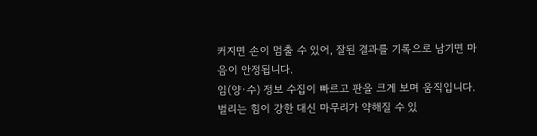커지면 손이 멈출 수 있어, 잘된 결과를 기록으로 남기면 마음이 안정됩니다.
임(양·수) 정보 수집이 빠르고 판을 크게 보며 움직입니다. 벌리는 힘이 강한 대신 마무리가 약해질 수 있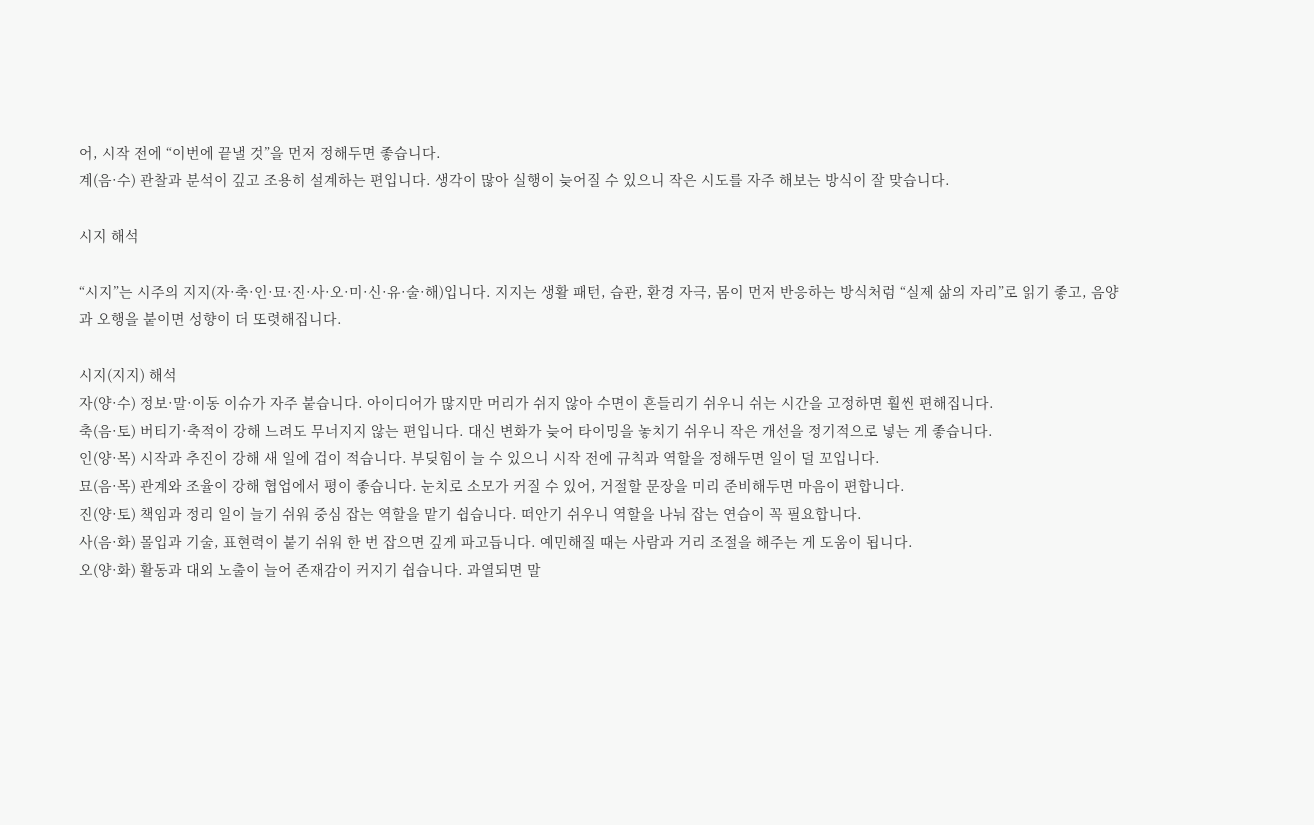어, 시작 전에 “이번에 끝낼 것”을 먼저 정해두면 좋습니다.
계(음·수) 관찰과 분석이 깊고 조용히 설계하는 편입니다. 생각이 많아 실행이 늦어질 수 있으니 작은 시도를 자주 해보는 방식이 잘 맞습니다.

시지 해석

“시지”는 시주의 지지(자·축·인·묘·진·사·오·미·신·유·술·해)입니다. 지지는 생활 패턴, 습관, 환경 자극, 몸이 먼저 반응하는 방식처럼 “실제 삶의 자리”로 읽기 좋고, 음양과 오행을 붙이면 성향이 더 또렷해집니다.

시지(지지) 해석
자(양·수) 정보·말·이동 이슈가 자주 붙습니다. 아이디어가 많지만 머리가 쉬지 않아 수면이 흔들리기 쉬우니 쉬는 시간을 고정하면 훨씬 편해집니다.
축(음·토) 버티기·축적이 강해 느려도 무너지지 않는 편입니다. 대신 변화가 늦어 타이밍을 놓치기 쉬우니 작은 개선을 정기적으로 넣는 게 좋습니다.
인(양·목) 시작과 추진이 강해 새 일에 겁이 적습니다. 부딪힘이 늘 수 있으니 시작 전에 규칙과 역할을 정해두면 일이 덜 꼬입니다.
묘(음·목) 관계와 조율이 강해 협업에서 평이 좋습니다. 눈치로 소모가 커질 수 있어, 거절할 문장을 미리 준비해두면 마음이 편합니다.
진(양·토) 책임과 정리 일이 늘기 쉬워 중심 잡는 역할을 맡기 쉽습니다. 떠안기 쉬우니 역할을 나눠 잡는 연습이 꼭 필요합니다.
사(음·화) 몰입과 기술, 표현력이 붙기 쉬워 한 번 잡으면 깊게 파고듭니다. 예민해질 때는 사람과 거리 조절을 해주는 게 도움이 됩니다.
오(양·화) 활동과 대외 노출이 늘어 존재감이 커지기 쉽습니다. 과열되면 말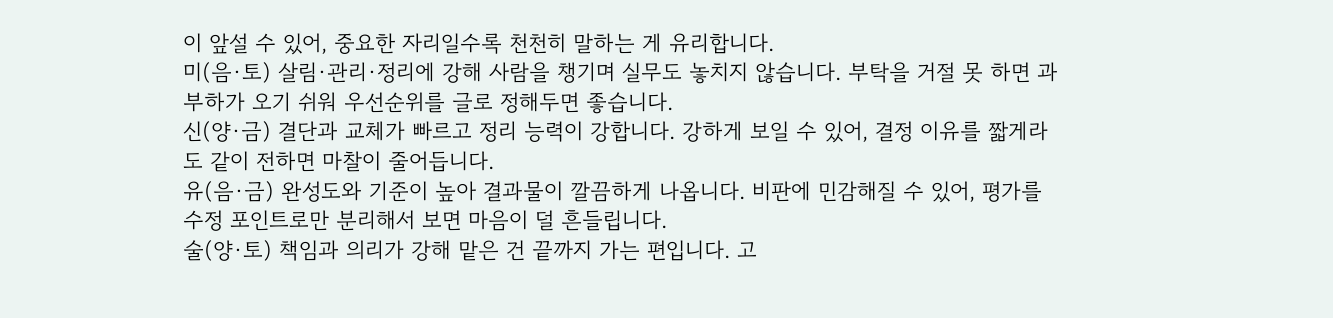이 앞설 수 있어, 중요한 자리일수록 천천히 말하는 게 유리합니다.
미(음·토) 살림·관리·정리에 강해 사람을 챙기며 실무도 놓치지 않습니다. 부탁을 거절 못 하면 과부하가 오기 쉬워 우선순위를 글로 정해두면 좋습니다.
신(양·금) 결단과 교체가 빠르고 정리 능력이 강합니다. 강하게 보일 수 있어, 결정 이유를 짧게라도 같이 전하면 마찰이 줄어듭니다.
유(음·금) 완성도와 기준이 높아 결과물이 깔끔하게 나옵니다. 비판에 민감해질 수 있어, 평가를 수정 포인트로만 분리해서 보면 마음이 덜 흔들립니다.
술(양·토) 책임과 의리가 강해 맡은 건 끝까지 가는 편입니다. 고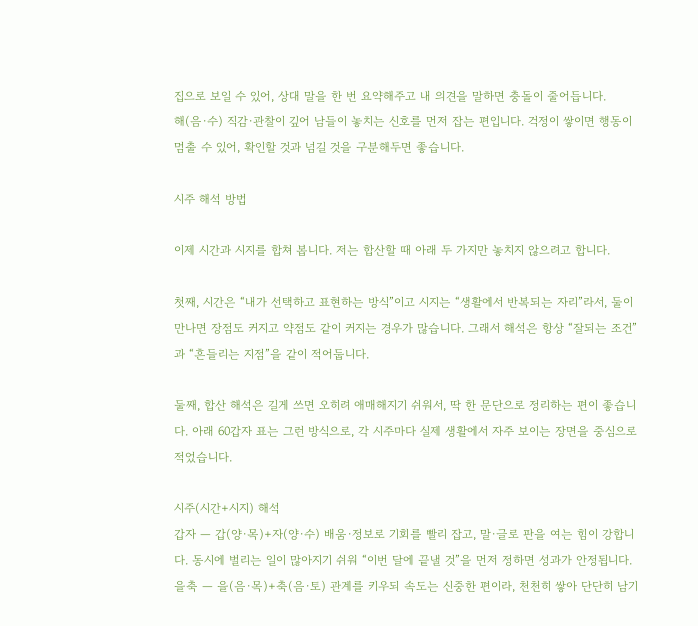집으로 보일 수 있어, 상대 말을 한 번 요약해주고 내 의견을 말하면 충돌이 줄어듭니다.
해(음·수) 직감·관찰이 깊어 남들이 놓치는 신호를 먼저 잡는 편입니다. 걱정이 쌓이면 행동이 멈출 수 있어, 확인할 것과 넘길 것을 구분해두면 좋습니다.

시주 해석 방법

이제 시간과 시지를 합쳐 봅니다. 저는 합산할 때 아래 두 가지만 놓치지 않으려고 합니다.

첫째, 시간은 “내가 선택하고 표현하는 방식”이고 시지는 “생활에서 반복되는 자리”라서, 둘이 만나면 장점도 커지고 약점도 같이 커지는 경우가 많습니다. 그래서 해석은 항상 “잘되는 조건”과 “흔들리는 지점”을 같이 적어둡니다.

둘째, 합산 해석은 길게 쓰면 오히려 애매해지기 쉬워서, 딱 한 문단으로 정리하는 편이 좋습니다. 아래 60갑자 표는 그런 방식으로, 각 시주마다 실제 생활에서 자주 보이는 장면을 중심으로 적었습니다.

시주(시간+시지) 해석
갑자 — 갑(양·목)+자(양·수) 배움·정보로 기회를 빨리 잡고, 말·글로 판을 여는 힘이 강합니다. 동시에 벌리는 일이 많아지기 쉬워 “이번 달에 끝낼 것”을 먼저 정하면 성과가 안정됩니다.
을축 — 을(음·목)+축(음·토) 관계를 키우되 속도는 신중한 편이라, 천천히 쌓아 단단히 남기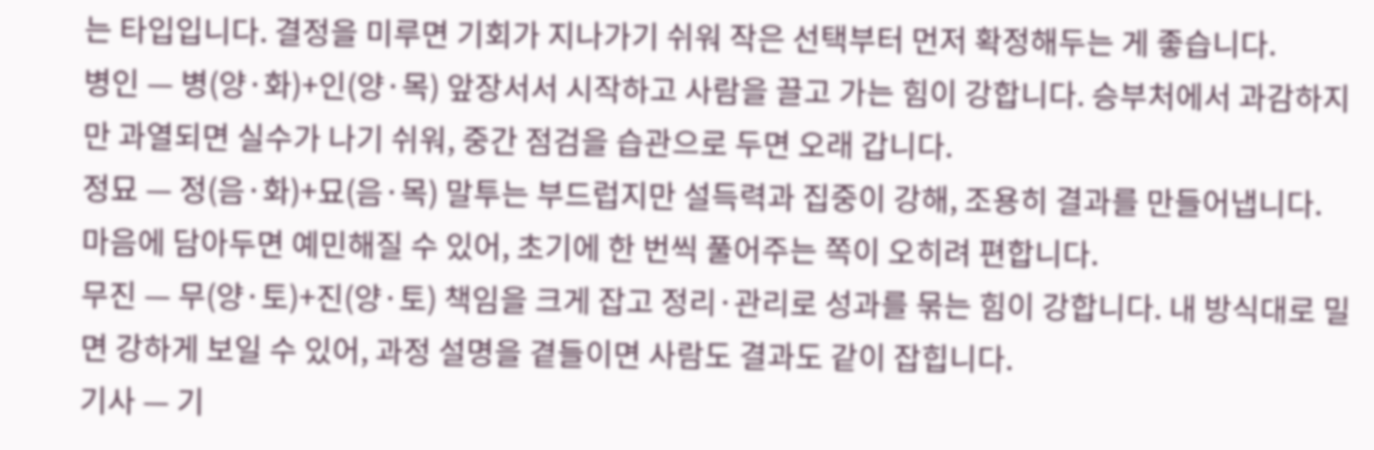는 타입입니다. 결정을 미루면 기회가 지나가기 쉬워 작은 선택부터 먼저 확정해두는 게 좋습니다.
병인 — 병(양·화)+인(양·목) 앞장서서 시작하고 사람을 끌고 가는 힘이 강합니다. 승부처에서 과감하지만 과열되면 실수가 나기 쉬워, 중간 점검을 습관으로 두면 오래 갑니다.
정묘 — 정(음·화)+묘(음·목) 말투는 부드럽지만 설득력과 집중이 강해, 조용히 결과를 만들어냅니다. 마음에 담아두면 예민해질 수 있어, 초기에 한 번씩 풀어주는 쪽이 오히려 편합니다.
무진 — 무(양·토)+진(양·토) 책임을 크게 잡고 정리·관리로 성과를 묶는 힘이 강합니다. 내 방식대로 밀면 강하게 보일 수 있어, 과정 설명을 곁들이면 사람도 결과도 같이 잡힙니다.
기사 — 기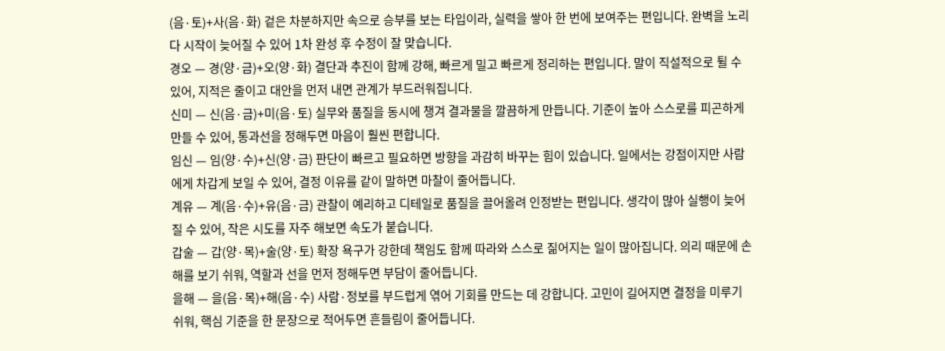(음·토)+사(음·화) 겉은 차분하지만 속으로 승부를 보는 타입이라, 실력을 쌓아 한 번에 보여주는 편입니다. 완벽을 노리다 시작이 늦어질 수 있어 1차 완성 후 수정이 잘 맞습니다.
경오 — 경(양·금)+오(양·화) 결단과 추진이 함께 강해, 빠르게 밀고 빠르게 정리하는 편입니다. 말이 직설적으로 튈 수 있어, 지적은 줄이고 대안을 먼저 내면 관계가 부드러워집니다.
신미 — 신(음·금)+미(음·토) 실무와 품질을 동시에 챙겨 결과물을 깔끔하게 만듭니다. 기준이 높아 스스로를 피곤하게 만들 수 있어, 통과선을 정해두면 마음이 훨씬 편합니다.
임신 — 임(양·수)+신(양·금) 판단이 빠르고 필요하면 방향을 과감히 바꾸는 힘이 있습니다. 일에서는 강점이지만 사람에게 차갑게 보일 수 있어, 결정 이유를 같이 말하면 마찰이 줄어듭니다.
계유 — 계(음·수)+유(음·금) 관찰이 예리하고 디테일로 품질을 끌어올려 인정받는 편입니다. 생각이 많아 실행이 늦어질 수 있어, 작은 시도를 자주 해보면 속도가 붙습니다.
갑술 — 갑(양·목)+술(양·토) 확장 욕구가 강한데 책임도 함께 따라와 스스로 짊어지는 일이 많아집니다. 의리 때문에 손해를 보기 쉬워, 역할과 선을 먼저 정해두면 부담이 줄어듭니다.
을해 — 을(음·목)+해(음·수) 사람·정보를 부드럽게 엮어 기회를 만드는 데 강합니다. 고민이 길어지면 결정을 미루기 쉬워, 핵심 기준을 한 문장으로 적어두면 흔들림이 줄어듭니다.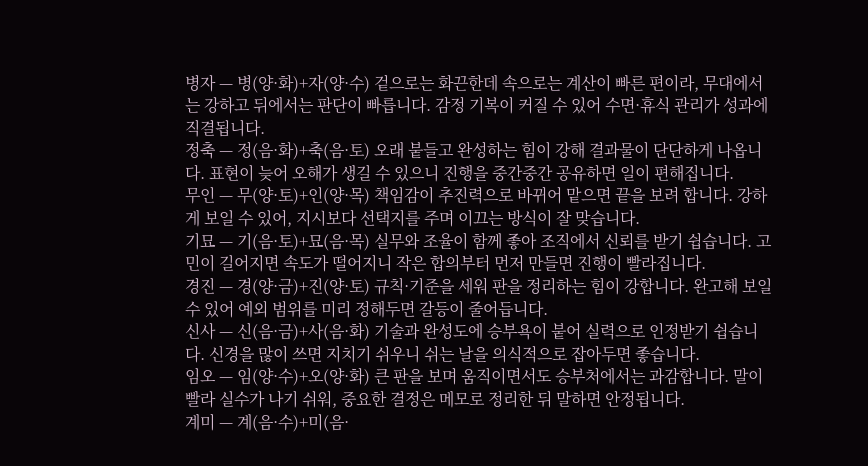병자 — 병(양·화)+자(양·수) 겉으로는 화끈한데 속으로는 계산이 빠른 편이라, 무대에서는 강하고 뒤에서는 판단이 빠릅니다. 감정 기복이 커질 수 있어 수면·휴식 관리가 성과에 직결됩니다.
정축 — 정(음·화)+축(음·토) 오래 붙들고 완성하는 힘이 강해 결과물이 단단하게 나옵니다. 표현이 늦어 오해가 생길 수 있으니 진행을 중간중간 공유하면 일이 편해집니다.
무인 — 무(양·토)+인(양·목) 책임감이 추진력으로 바뀌어 맡으면 끝을 보려 합니다. 강하게 보일 수 있어, 지시보다 선택지를 주며 이끄는 방식이 잘 맞습니다.
기묘 — 기(음·토)+묘(음·목) 실무와 조율이 함께 좋아 조직에서 신뢰를 받기 쉽습니다. 고민이 길어지면 속도가 떨어지니 작은 합의부터 먼저 만들면 진행이 빨라집니다.
경진 — 경(양·금)+진(양·토) 규칙·기준을 세워 판을 정리하는 힘이 강합니다. 완고해 보일 수 있어 예외 범위를 미리 정해두면 갈등이 줄어듭니다.
신사 — 신(음·금)+사(음·화) 기술과 완성도에 승부욕이 붙어 실력으로 인정받기 쉽습니다. 신경을 많이 쓰면 지치기 쉬우니 쉬는 날을 의식적으로 잡아두면 좋습니다.
임오 — 임(양·수)+오(양·화) 큰 판을 보며 움직이면서도 승부처에서는 과감합니다. 말이 빨라 실수가 나기 쉬워, 중요한 결정은 메모로 정리한 뒤 말하면 안정됩니다.
계미 — 계(음·수)+미(음·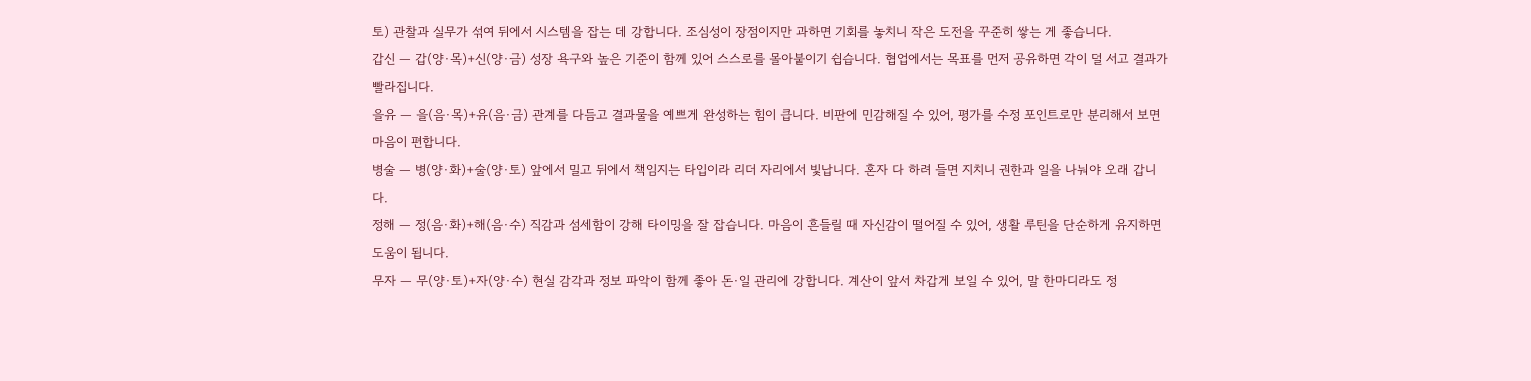토) 관찰과 실무가 섞여 뒤에서 시스템을 잡는 데 강합니다. 조심성이 장점이지만 과하면 기회를 놓치니 작은 도전을 꾸준히 쌓는 게 좋습니다.
갑신 — 갑(양·목)+신(양·금) 성장 욕구와 높은 기준이 함께 있어 스스로를 몰아붙이기 쉽습니다. 협업에서는 목표를 먼저 공유하면 각이 덜 서고 결과가 빨라집니다.
을유 — 을(음·목)+유(음·금) 관계를 다듬고 결과물을 예쁘게 완성하는 힘이 큽니다. 비판에 민감해질 수 있어, 평가를 수정 포인트로만 분리해서 보면 마음이 편합니다.
병술 — 병(양·화)+술(양·토) 앞에서 밀고 뒤에서 책임지는 타입이라 리더 자리에서 빛납니다. 혼자 다 하려 들면 지치니 권한과 일을 나눠야 오래 갑니다.
정해 — 정(음·화)+해(음·수) 직감과 섬세함이 강해 타이밍을 잘 잡습니다. 마음이 흔들릴 때 자신감이 떨어질 수 있어, 생활 루틴을 단순하게 유지하면 도움이 됩니다.
무자 — 무(양·토)+자(양·수) 현실 감각과 정보 파악이 함께 좋아 돈·일 관리에 강합니다. 계산이 앞서 차갑게 보일 수 있어, 말 한마디라도 정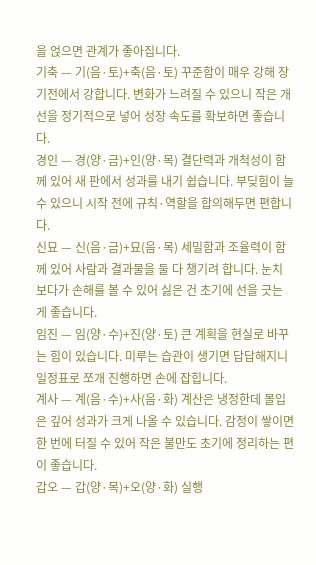을 얹으면 관계가 좋아집니다.
기축 — 기(음·토)+축(음·토) 꾸준함이 매우 강해 장기전에서 강합니다. 변화가 느려질 수 있으니 작은 개선을 정기적으로 넣어 성장 속도를 확보하면 좋습니다.
경인 — 경(양·금)+인(양·목) 결단력과 개척성이 함께 있어 새 판에서 성과를 내기 쉽습니다. 부딪힘이 늘 수 있으니 시작 전에 규칙·역할을 합의해두면 편합니다.
신묘 — 신(음·금)+묘(음·목) 세밀함과 조율력이 함께 있어 사람과 결과물을 둘 다 챙기려 합니다. 눈치 보다가 손해를 볼 수 있어 싫은 건 초기에 선을 긋는 게 좋습니다.
임진 — 임(양·수)+진(양·토) 큰 계획을 현실로 바꾸는 힘이 있습니다. 미루는 습관이 생기면 답답해지니 일정표로 쪼개 진행하면 손에 잡힙니다.
계사 — 계(음·수)+사(음·화) 계산은 냉정한데 몰입은 깊어 성과가 크게 나올 수 있습니다. 감정이 쌓이면 한 번에 터질 수 있어 작은 불만도 초기에 정리하는 편이 좋습니다.
갑오 — 갑(양·목)+오(양·화) 실행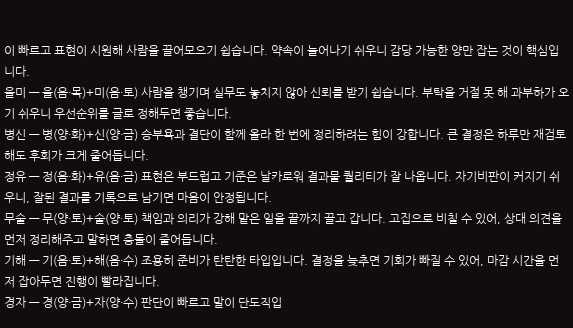이 빠르고 표현이 시원해 사람을 끌어모으기 쉽습니다. 약속이 늘어나기 쉬우니 감당 가능한 양만 잡는 것이 핵심입니다.
을미 — 을(음·목)+미(음·토) 사람을 챙기며 실무도 놓치지 않아 신뢰를 받기 쉽습니다. 부탁을 거절 못 해 과부하가 오기 쉬우니 우선순위를 글로 정해두면 좋습니다.
병신 — 병(양·화)+신(양·금) 승부욕과 결단이 함께 올라 한 번에 정리하려는 힘이 강합니다. 큰 결정은 하루만 재검토해도 후회가 크게 줄어듭니다.
정유 — 정(음·화)+유(음·금) 표현은 부드럽고 기준은 날카로워 결과물 퀄리티가 잘 나옵니다. 자기비판이 커지기 쉬우니, 잘된 결과를 기록으로 남기면 마음이 안정됩니다.
무술 — 무(양·토)+술(양·토) 책임과 의리가 강해 맡은 일을 끝까지 끌고 갑니다. 고집으로 비칠 수 있어, 상대 의견을 먼저 정리해주고 말하면 충돌이 줄어듭니다.
기해 — 기(음·토)+해(음·수) 조용히 준비가 탄탄한 타입입니다. 결정을 늦추면 기회가 빠질 수 있어, 마감 시간을 먼저 잡아두면 진행이 빨라집니다.
경자 — 경(양·금)+자(양·수) 판단이 빠르고 말이 단도직입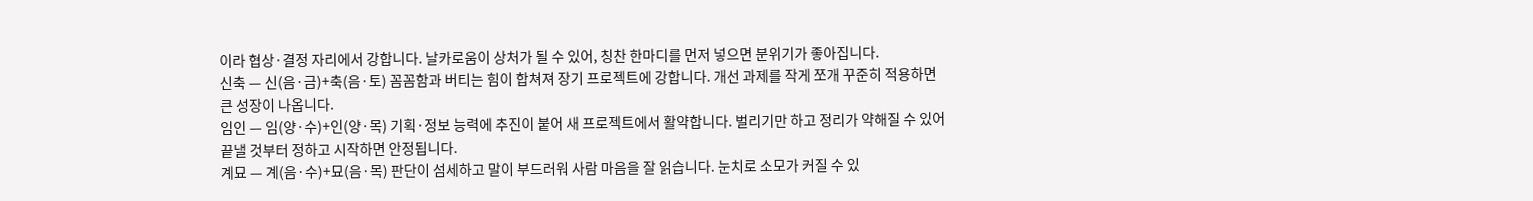이라 협상·결정 자리에서 강합니다. 날카로움이 상처가 될 수 있어, 칭찬 한마디를 먼저 넣으면 분위기가 좋아집니다.
신축 — 신(음·금)+축(음·토) 꼼꼼함과 버티는 힘이 합쳐져 장기 프로젝트에 강합니다. 개선 과제를 작게 쪼개 꾸준히 적용하면 큰 성장이 나옵니다.
임인 — 임(양·수)+인(양·목) 기획·정보 능력에 추진이 붙어 새 프로젝트에서 활약합니다. 벌리기만 하고 정리가 약해질 수 있어 끝낼 것부터 정하고 시작하면 안정됩니다.
계묘 — 계(음·수)+묘(음·목) 판단이 섬세하고 말이 부드러워 사람 마음을 잘 읽습니다. 눈치로 소모가 커질 수 있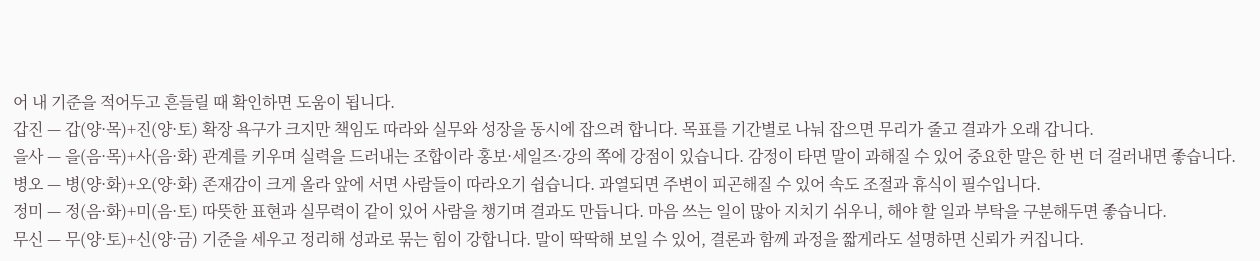어 내 기준을 적어두고 흔들릴 때 확인하면 도움이 됩니다.
갑진 — 갑(양·목)+진(양·토) 확장 욕구가 크지만 책임도 따라와 실무와 성장을 동시에 잡으려 합니다. 목표를 기간별로 나눠 잡으면 무리가 줄고 결과가 오래 갑니다.
을사 — 을(음·목)+사(음·화) 관계를 키우며 실력을 드러내는 조합이라 홍보·세일즈·강의 쪽에 강점이 있습니다. 감정이 타면 말이 과해질 수 있어 중요한 말은 한 번 더 걸러내면 좋습니다.
병오 — 병(양·화)+오(양·화) 존재감이 크게 올라 앞에 서면 사람들이 따라오기 쉽습니다. 과열되면 주변이 피곤해질 수 있어 속도 조절과 휴식이 필수입니다.
정미 — 정(음·화)+미(음·토) 따뜻한 표현과 실무력이 같이 있어 사람을 챙기며 결과도 만듭니다. 마음 쓰는 일이 많아 지치기 쉬우니, 해야 할 일과 부탁을 구분해두면 좋습니다.
무신 — 무(양·토)+신(양·금) 기준을 세우고 정리해 성과로 묶는 힘이 강합니다. 말이 딱딱해 보일 수 있어, 결론과 함께 과정을 짧게라도 설명하면 신뢰가 커집니다.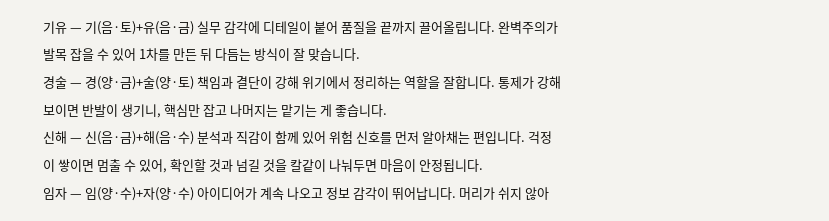기유 — 기(음·토)+유(음·금) 실무 감각에 디테일이 붙어 품질을 끝까지 끌어올립니다. 완벽주의가 발목 잡을 수 있어 1차를 만든 뒤 다듬는 방식이 잘 맞습니다.
경술 — 경(양·금)+술(양·토) 책임과 결단이 강해 위기에서 정리하는 역할을 잘합니다. 통제가 강해 보이면 반발이 생기니, 핵심만 잡고 나머지는 맡기는 게 좋습니다.
신해 — 신(음·금)+해(음·수) 분석과 직감이 함께 있어 위험 신호를 먼저 알아채는 편입니다. 걱정이 쌓이면 멈출 수 있어, 확인할 것과 넘길 것을 칼같이 나눠두면 마음이 안정됩니다.
임자 — 임(양·수)+자(양·수) 아이디어가 계속 나오고 정보 감각이 뛰어납니다. 머리가 쉬지 않아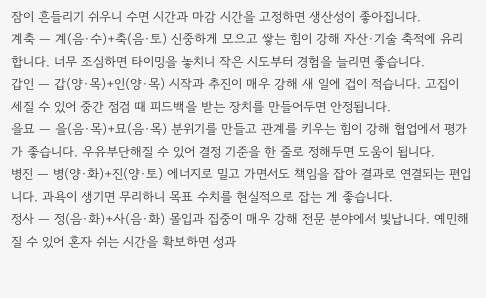잠이 흔들리기 쉬우니 수면 시간과 마감 시간을 고정하면 생산성이 좋아집니다.
계축 — 계(음·수)+축(음·토) 신중하게 모으고 쌓는 힘이 강해 자산·기술 축적에 유리합니다. 너무 조심하면 타이밍을 놓치니 작은 시도부터 경험을 늘리면 좋습니다.
갑인 — 갑(양·목)+인(양·목) 시작과 추진이 매우 강해 새 일에 겁이 적습니다. 고집이 세질 수 있어 중간 점검 때 피드백을 받는 장치를 만들어두면 안정됩니다.
을묘 — 을(음·목)+묘(음·목) 분위기를 만들고 관계를 키우는 힘이 강해 협업에서 평가가 좋습니다. 우유부단해질 수 있어 결정 기준을 한 줄로 정해두면 도움이 됩니다.
병진 — 병(양·화)+진(양·토) 에너지로 밀고 가면서도 책임을 잡아 결과로 연결되는 편입니다. 과욕이 생기면 무리하니 목표 수치를 현실적으로 잡는 게 좋습니다.
정사 — 정(음·화)+사(음·화) 몰입과 집중이 매우 강해 전문 분야에서 빛납니다. 예민해질 수 있어 혼자 쉬는 시간을 확보하면 성과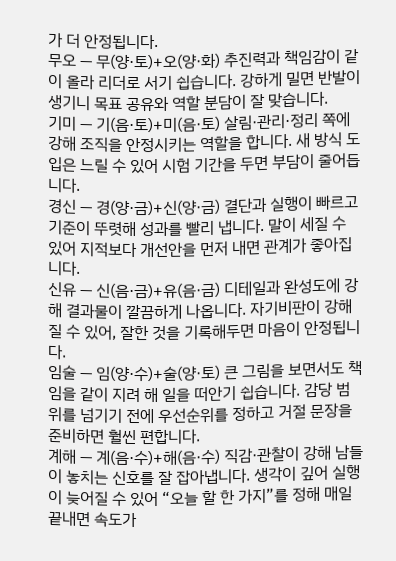가 더 안정됩니다.
무오 — 무(양·토)+오(양·화) 추진력과 책임감이 같이 올라 리더로 서기 쉽습니다. 강하게 밀면 반발이 생기니 목표 공유와 역할 분담이 잘 맞습니다.
기미 — 기(음·토)+미(음·토) 살림·관리·정리 쪽에 강해 조직을 안정시키는 역할을 합니다. 새 방식 도입은 느릴 수 있어 시험 기간을 두면 부담이 줄어듭니다.
경신 — 경(양·금)+신(양·금) 결단과 실행이 빠르고 기준이 뚜렷해 성과를 빨리 냅니다. 말이 세질 수 있어 지적보다 개선안을 먼저 내면 관계가 좋아집니다.
신유 — 신(음·금)+유(음·금) 디테일과 완성도에 강해 결과물이 깔끔하게 나옵니다. 자기비판이 강해질 수 있어, 잘한 것을 기록해두면 마음이 안정됩니다.
임술 — 임(양·수)+술(양·토) 큰 그림을 보면서도 책임을 같이 지려 해 일을 떠안기 쉽습니다. 감당 범위를 넘기기 전에 우선순위를 정하고 거절 문장을 준비하면 훨씬 편합니다.
계해 — 계(음·수)+해(음·수) 직감·관찰이 강해 남들이 놓치는 신호를 잘 잡아냅니다. 생각이 깊어 실행이 늦어질 수 있어 “오늘 할 한 가지”를 정해 매일 끝내면 속도가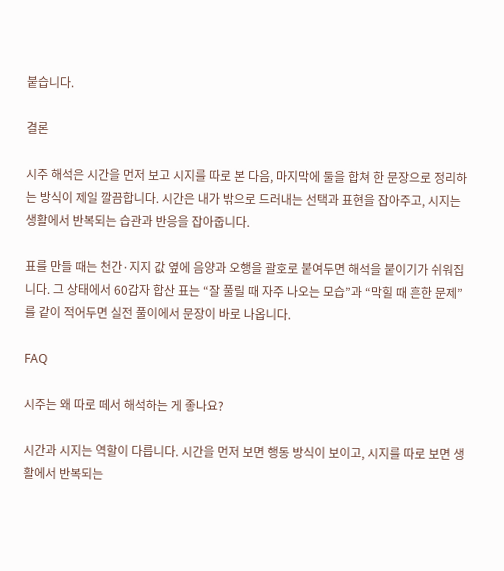붙습니다.

결론

시주 해석은 시간을 먼저 보고 시지를 따로 본 다음, 마지막에 둘을 합쳐 한 문장으로 정리하는 방식이 제일 깔끔합니다. 시간은 내가 밖으로 드러내는 선택과 표현을 잡아주고, 시지는 생활에서 반복되는 습관과 반응을 잡아줍니다.

표를 만들 때는 천간·지지 값 옆에 음양과 오행을 괄호로 붙여두면 해석을 붙이기가 쉬워집니다. 그 상태에서 60갑자 합산 표는 “잘 풀릴 때 자주 나오는 모습”과 “막힐 때 흔한 문제”를 같이 적어두면 실전 풀이에서 문장이 바로 나옵니다.

FAQ

시주는 왜 따로 떼서 해석하는 게 좋나요?

시간과 시지는 역할이 다릅니다. 시간을 먼저 보면 행동 방식이 보이고, 시지를 따로 보면 생활에서 반복되는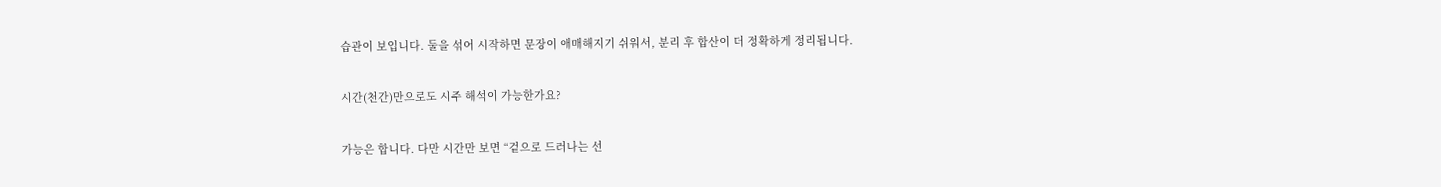습관이 보입니다. 둘을 섞어 시작하면 문장이 애매해지기 쉬워서, 분리 후 합산이 더 정확하게 정리됩니다.

시간(천간)만으로도 시주 해석이 가능한가요?

가능은 합니다. 다만 시간만 보면 “겉으로 드러나는 선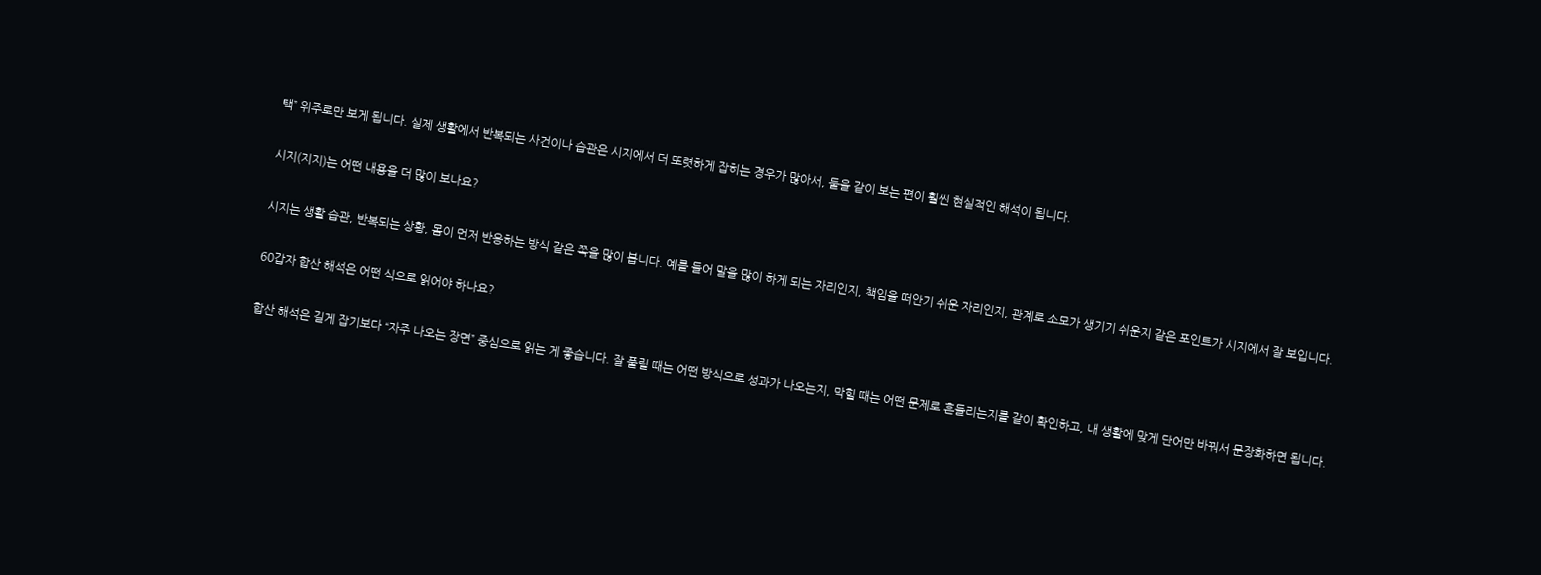택” 위주로만 보게 됩니다. 실제 생활에서 반복되는 사건이나 습관은 시지에서 더 또렷하게 잡히는 경우가 많아서, 둘을 같이 보는 편이 훨씬 현실적인 해석이 됩니다.

시지(지지)는 어떤 내용을 더 많이 보나요?

시지는 생활 습관, 반복되는 상황, 몸이 먼저 반응하는 방식 같은 쪽을 많이 봅니다. 예를 들어 말을 많이 하게 되는 자리인지, 책임을 떠안기 쉬운 자리인지, 관계로 소모가 생기기 쉬운지 같은 포인트가 시지에서 잘 보입니다.

60갑자 합산 해석은 어떤 식으로 읽어야 하나요?

합산 해석은 길게 잡기보다 “자주 나오는 장면” 중심으로 읽는 게 좋습니다. 잘 풀릴 때는 어떤 방식으로 성과가 나오는지, 막힐 때는 어떤 문제로 흔들리는지를 같이 확인하고, 내 생활에 맞게 단어만 바꿔서 문장화하면 됩니다.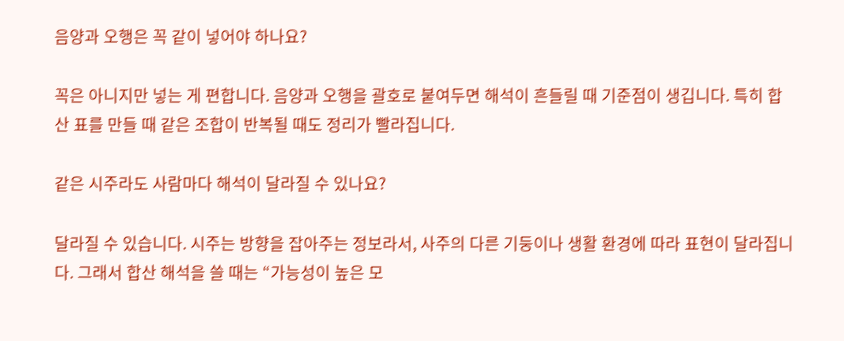음양과 오행은 꼭 같이 넣어야 하나요?

꼭은 아니지만 넣는 게 편합니다. 음양과 오행을 괄호로 붙여두면 해석이 흔들릴 때 기준점이 생깁니다. 특히 합산 표를 만들 때 같은 조합이 반복될 때도 정리가 빨라집니다.

같은 시주라도 사람마다 해석이 달라질 수 있나요?

달라질 수 있습니다. 시주는 방향을 잡아주는 정보라서, 사주의 다른 기둥이나 생활 환경에 따라 표현이 달라집니다. 그래서 합산 해석을 쓸 때는 “가능성이 높은 모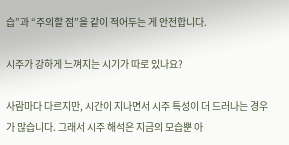습”과 “주의할 점”을 같이 적어두는 게 안전합니다.

시주가 강하게 느껴지는 시기가 따로 있나요?

사람마다 다르지만, 시간이 지나면서 시주 특성이 더 드러나는 경우가 많습니다. 그래서 시주 해석은 지금의 모습뿐 아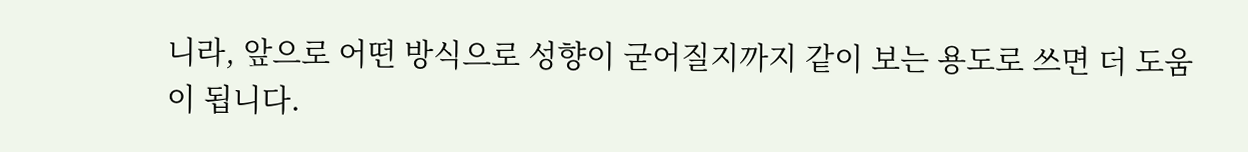니라, 앞으로 어떤 방식으로 성향이 굳어질지까지 같이 보는 용도로 쓰면 더 도움이 됩니다.